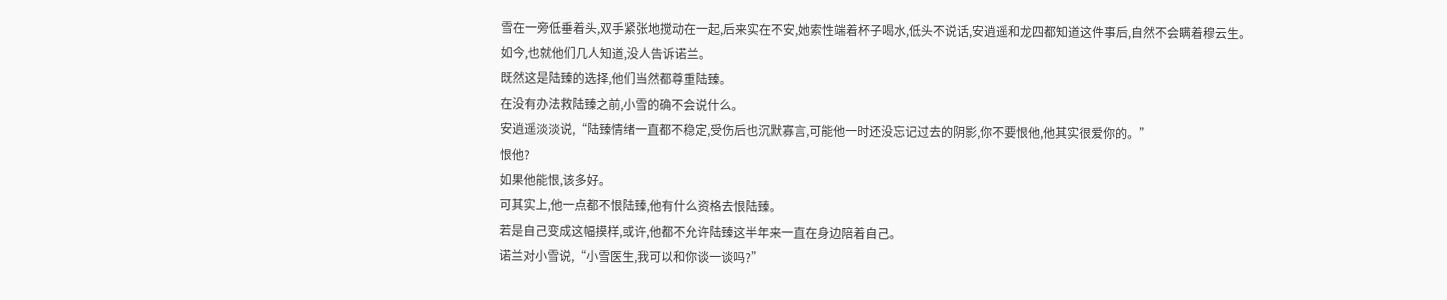雪在一旁低垂着头,双手紧张地搅动在一起,后来实在不安,她索性端着杯子喝水,低头不说话,安逍遥和龙四都知道这件事后,自然不会瞒着穆云生。
如今,也就他们几人知道,没人告诉诺兰。
既然这是陆臻的选择,他们当然都尊重陆臻。
在没有办法救陆臻之前,小雪的确不会说什么。
安逍遥淡淡说,“陆臻情绪一直都不稳定,受伤后也沉默寡言,可能他一时还没忘记过去的阴影,你不要恨他,他其实很爱你的。”
恨他?
如果他能恨,该多好。
可其实上,他一点都不恨陆臻,他有什么资格去恨陆臻。
若是自己变成这幅摸样,或许,他都不允许陆臻这半年来一直在身边陪着自己。
诺兰对小雪说,“小雪医生,我可以和你谈一谈吗?”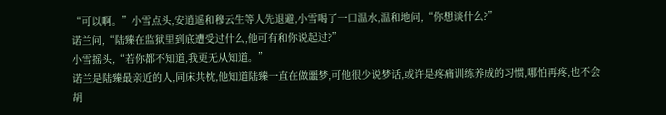“可以啊。”小雪点头,安逍遥和穆云生等人先退避,小雪喝了一口温水,温和地问,“你想谈什么?”
诺兰问,“陆臻在监狱里到底遭受过什么,他可有和你说起过?”
小雪摇头,“若你都不知道,我更无从知道。”
诺兰是陆臻最亲近的人,同床共枕,他知道陆臻一直在做噩梦,可他很少说梦话,或许是疼痛训练养成的习惯,哪怕再疼,也不会胡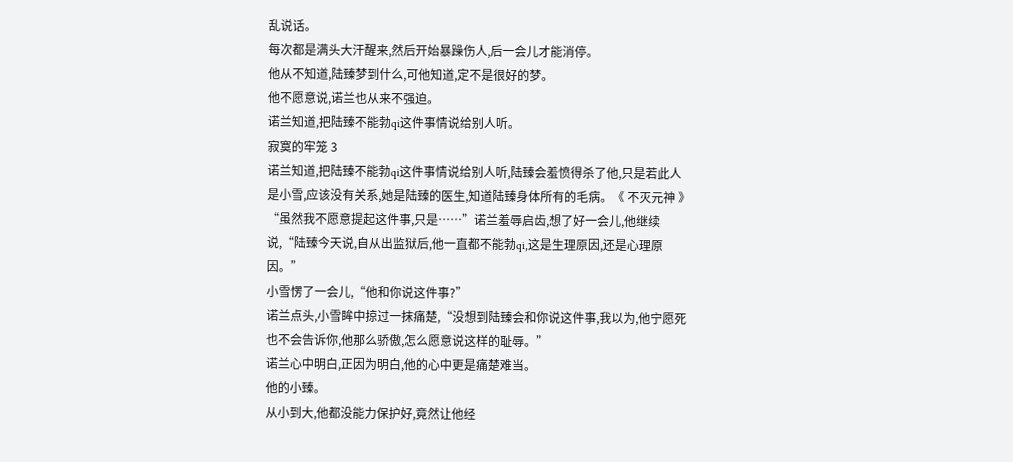乱说话。
每次都是满头大汗醒来,然后开始暴躁伤人,后一会儿才能消停。
他从不知道,陆臻梦到什么,可他知道,定不是很好的梦。
他不愿意说,诺兰也从来不强迫。
诺兰知道,把陆臻不能勃qi这件事情说给别人听。
寂寞的牢笼 3
诺兰知道,把陆臻不能勃qi这件事情说给别人听,陆臻会羞愤得杀了他,只是若此人是小雪,应该没有关系,她是陆臻的医生,知道陆臻身体所有的毛病。《 不灭元神 》
“虽然我不愿意提起这件事,只是……”诺兰羞辱启齿,想了好一会儿,他继续说,“陆臻今天说,自从出监狱后,他一直都不能勃qi,这是生理原因,还是心理原因。”
小雪愣了一会儿,“他和你说这件事?”
诺兰点头,小雪眸中掠过一抹痛楚,“没想到陆臻会和你说这件事,我以为,他宁愿死也不会告诉你,他那么骄傲,怎么愿意说这样的耻辱。”
诺兰心中明白,正因为明白,他的心中更是痛楚难当。
他的小臻。
从小到大,他都没能力保护好,竟然让他经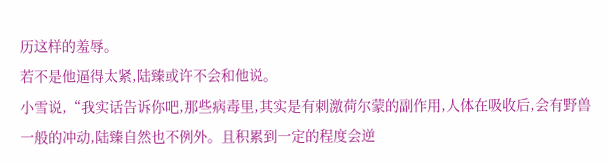历这样的羞辱。
若不是他逼得太紧,陆臻或许不会和他说。
小雪说,“我实话告诉你吧,那些病毒里,其实是有刺激荷尔蒙的副作用,人体在吸收后,会有野兽一般的冲动,陆臻自然也不例外。且积累到一定的程度会逆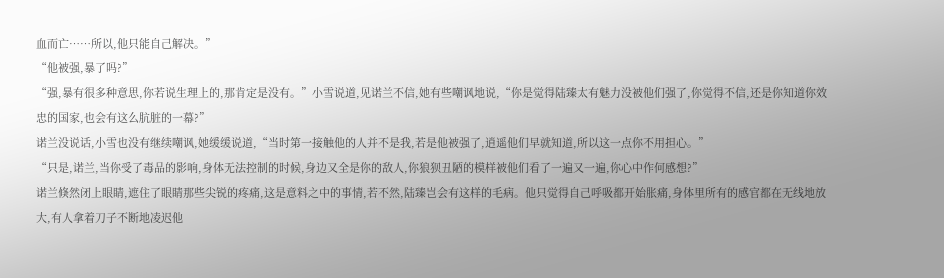血而亡……所以,他只能自己解决。”
“他被强,暴了吗?”
“强,暴有很多种意思,你若说生理上的,那肯定是没有。”小雪说道,见诺兰不信,她有些嘲讽地说,“你是觉得陆臻太有魅力没被他们强了,你觉得不信,还是你知道你效忠的国家,也会有这么肮脏的一幕?”
诺兰没说话,小雪也没有继续嘲讽,她缓缓说道,“当时第一接触他的人并不是我,若是他被强了,逍遥他们早就知道,所以这一点你不用担心。”
“只是,诺兰,当你受了毒品的影响,身体无法控制的时候,身边又全是你的敌人,你狼狈丑陋的模样被他们看了一遍又一遍,你心中作何感想?”
诺兰倏然闭上眼睛,遮住了眼睛那些尖锐的疼痛,这是意料之中的事情,若不然,陆臻岂会有这样的毛病。他只觉得自己呼吸都开始胀痛,身体里所有的感官都在无线地放大,有人拿着刀子不断地凌迟他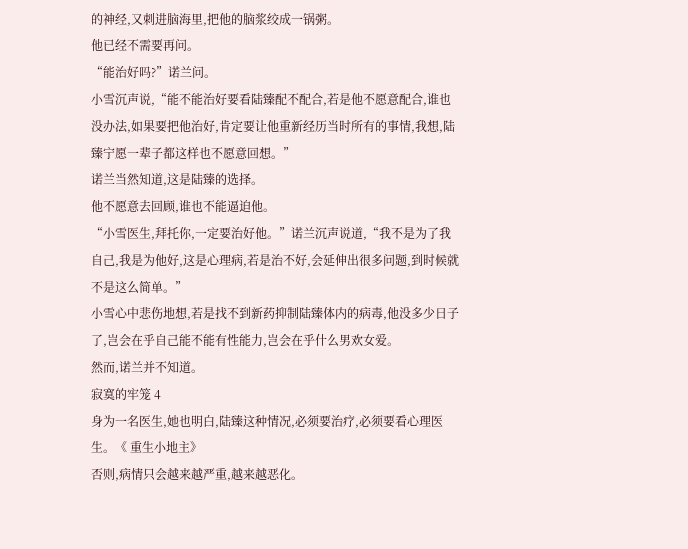的神经,又刺进脑海里,把他的脑浆绞成一锅粥。
他已经不需要再问。
“能治好吗?”诺兰问。
小雪沉声说,“能不能治好要看陆臻配不配合,若是他不愿意配合,谁也没办法,如果要把他治好,肯定要让他重新经历当时所有的事情,我想,陆臻宁愿一辈子都这样也不愿意回想。”
诺兰当然知道,这是陆臻的选择。
他不愿意去回顾,谁也不能逼迫他。
“小雪医生,拜托你,一定要治好他。”诺兰沉声说道,“我不是为了我自己,我是为他好,这是心理病,若是治不好,会延伸出很多问题,到时候就不是这么简单。”
小雪心中悲伤地想,若是找不到新药抑制陆臻体内的病毒,他没多少日子了,岂会在乎自己能不能有性能力,岂会在乎什么男欢女爱。
然而,诺兰并不知道。
寂寞的牢笼 4
身为一名医生,她也明白,陆臻这种情况,必须要治疗,必须要看心理医生。《 重生小地主》
否则,病情只会越来越严重,越来越恶化。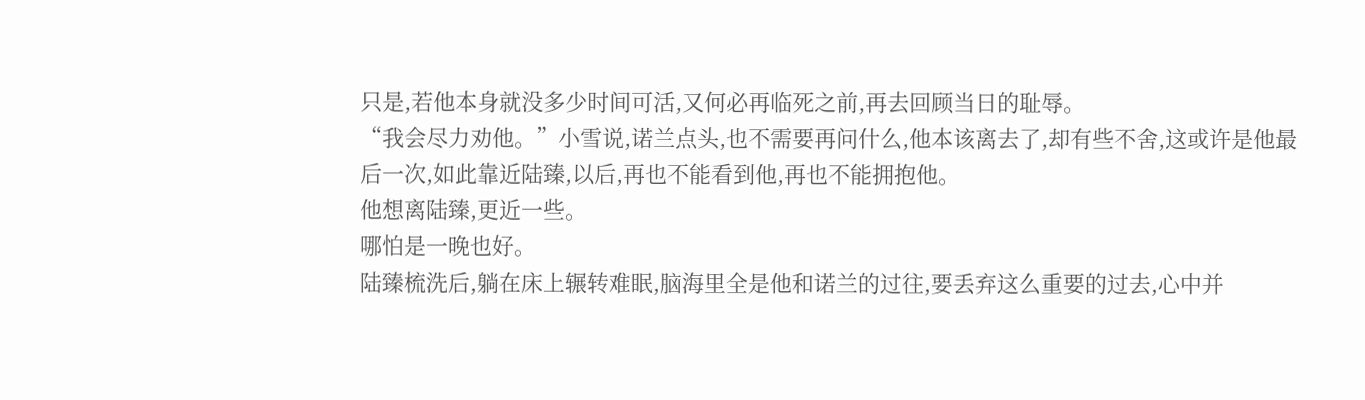只是,若他本身就没多少时间可活,又何必再临死之前,再去回顾当日的耻辱。
“我会尽力劝他。”小雪说,诺兰点头,也不需要再问什么,他本该离去了,却有些不舍,这或许是他最后一次,如此靠近陆臻,以后,再也不能看到他,再也不能拥抱他。
他想离陆臻,更近一些。
哪怕是一晚也好。
陆臻梳洗后,躺在床上辗转难眠,脑海里全是他和诺兰的过往,要丢弃这么重要的过去,心中并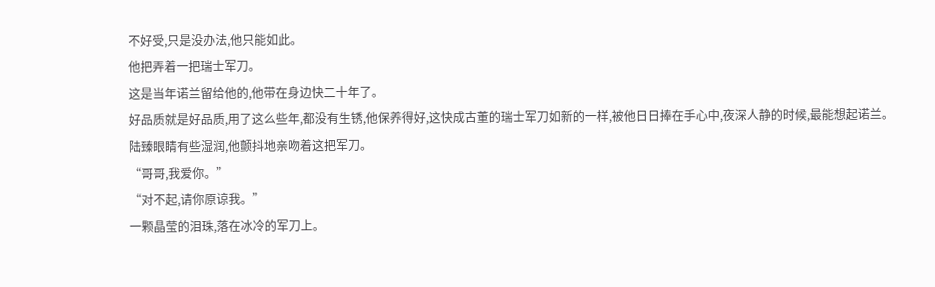不好受,只是没办法,他只能如此。
他把弄着一把瑞士军刀。
这是当年诺兰留给他的,他带在身边快二十年了。
好品质就是好品质,用了这么些年,都没有生锈,他保养得好,这快成古董的瑞士军刀如新的一样,被他日日捧在手心中,夜深人静的时候,最能想起诺兰。
陆臻眼睛有些湿润,他颤抖地亲吻着这把军刀。
“哥哥,我爱你。”
“对不起,请你原谅我。”
一颗晶莹的泪珠,落在冰冷的军刀上。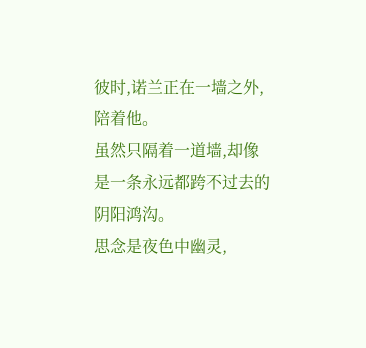彼时,诺兰正在一墙之外,陪着他。
虽然只隔着一道墙,却像是一条永远都跨不过去的阴阳鸿沟。
思念是夜色中幽灵,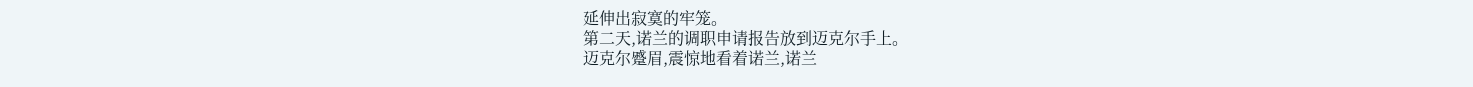延伸出寂寞的牢笼。
第二天,诺兰的调职申请报告放到迈克尔手上。
迈克尔蹙眉,震惊地看着诺兰,诺兰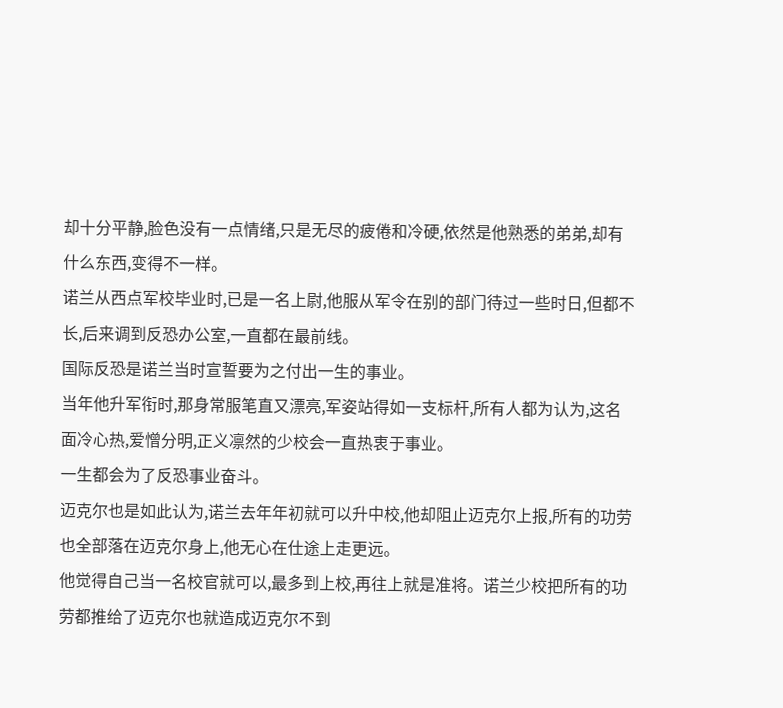却十分平静,脸色没有一点情绪,只是无尽的疲倦和冷硬,依然是他熟悉的弟弟,却有什么东西,变得不一样。
诺兰从西点军校毕业时,已是一名上尉,他服从军令在别的部门待过一些时日,但都不长,后来调到反恐办公室,一直都在最前线。
国际反恐是诺兰当时宣誓要为之付出一生的事业。
当年他升军衔时,那身常服笔直又漂亮,军姿站得如一支标杆,所有人都为认为,这名面冷心热,爱憎分明,正义凛然的少校会一直热衷于事业。
一生都会为了反恐事业奋斗。
迈克尔也是如此认为,诺兰去年年初就可以升中校,他却阻止迈克尔上报,所有的功劳也全部落在迈克尔身上,他无心在仕途上走更远。
他觉得自己当一名校官就可以,最多到上校,再往上就是准将。诺兰少校把所有的功劳都推给了迈克尔也就造成迈克尔不到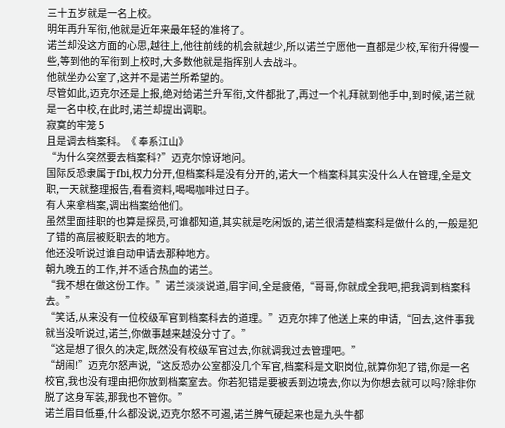三十五岁就是一名上校。
明年再升军衔,他就是近年来最年轻的准将了。
诺兰却没这方面的心思,越往上,他往前线的机会就越少,所以诺兰宁愿他一直都是少校,军衔升得慢一些,等到他的军衔到上校时,大多数他就是指挥别人去战斗。
他就坐办公室了,这并不是诺兰所希望的。
尽管如此,迈克尔还是上报,绝对给诺兰升军衔,文件都批了,再过一个礼拜就到他手中,到时候,诺兰就是一名中校,在此时,诺兰却提出调职。
寂寞的牢笼 5
且是调去档案科。《 奉系江山》
“为什么突然要去档案科?”迈克尔惊讶地问。
国际反恐隶属于fbi,权力分开,但档案科是没有分开的,诺大一个档案科其实没什么人在管理,全是文职,一天就整理报告,看看资料,喝喝咖啡过日子。
有人来拿档案,调出档案给他们。
虽然里面挂职的也算是探员,可谁都知道,其实就是吃闲饭的,诺兰很清楚档案科是做什么的,一般是犯了错的高层被贬职去的地方。
他还没听说过谁自动申请去那种地方。
朝九晚五的工作,并不适合热血的诺兰。
“我不想在做这份工作。”诺兰淡淡说道,眉宇间,全是疲倦,“哥哥,你就成全我吧,把我调到档案科去。”
“笑话,从来没有一位校级军官到档案科去的道理。”迈克尔摔了他送上来的申请,“回去,这件事我就当没听说过,诺兰,你做事越来越没分寸了。”
“这是想了很久的决定,既然没有校级军官过去,你就调我过去管理吧。”
“胡闹!”迈克尔怒声说,“这反恐办公室都没几个军官,档案科是文职岗位,就算你犯了错,你是一名校官,我也没有理由把你放到档案室去。你若犯错是要被丢到边境去,你以为你想去就可以吗?除非你脱了这身军装,那我也不管你。”
诺兰眉目低垂,什么都没说,迈克尔怒不可遏,诺兰脾气硬起来也是九头牛都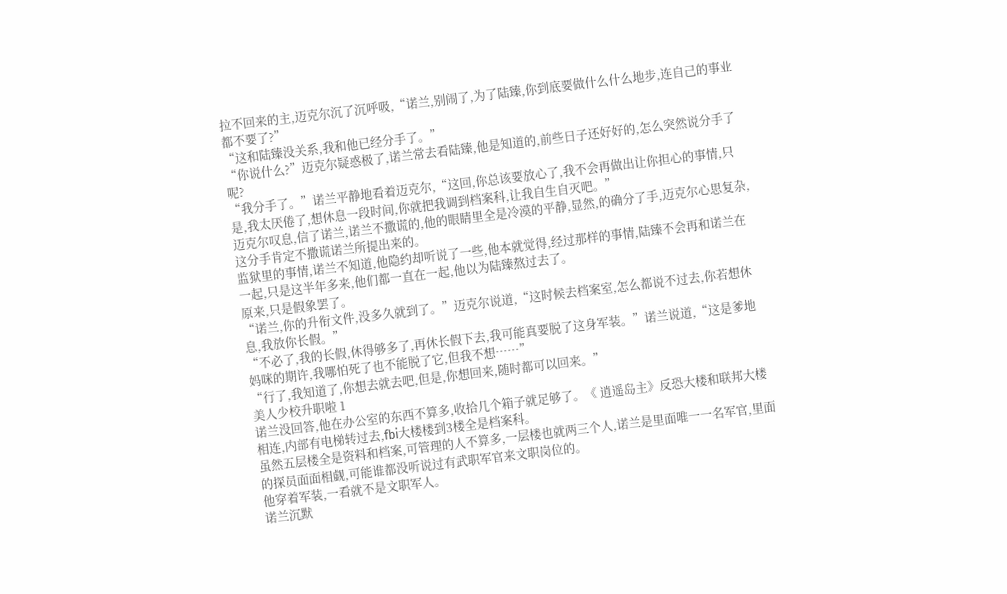拉不回来的主,迈克尔沉了沉呼吸,“诺兰,别闹了,为了陆臻,你到底要做什么什么地步,连自己的事业都不要了?”
“这和陆臻没关系,我和他已经分手了。”
“你说什么?”迈克尔疑惑极了,诺兰常去看陆臻,他是知道的,前些日子还好好的,怎么突然说分手了呢?
“我分手了。”诺兰平静地看着迈克尔,“这回,你总该要放心了,我不会再做出让你担心的事情,只是,我太厌倦了,想休息一段时间,你就把我调到档案科,让我自生自灭吧。”
迈克尔叹息,信了诺兰,诺兰不撒谎的,他的眼睛里全是冷漠的平静,显然,的确分了手,迈克尔心思复杂,这分手肯定不撒谎诺兰所提出来的。
监狱里的事情,诺兰不知道,他隐约却听说了一些,他本就觉得,经过那样的事情,陆臻不会再和诺兰在一起,只是这半年多来,他们都一直在一起,他以为陆臻熬过去了。
原来,只是假象罢了。
“诺兰,你的升衔文件,没多久就到了。”迈克尔说道,“这时候去档案室,怎么都说不过去,你若想休息,我放你长假。”
“不必了,我的长假,休得够多了,再休长假下去,我可能真要脱了这身军装。”诺兰说道,“这是爹地妈咪的期许,我哪怕死了也不能脱了它,但我不想……”
“行了,我知道了,你想去就去吧,但是,你想回来,随时都可以回来。”
美人少校升职啦 1
诺兰没回答,他在办公室的东西不算多,收拾几个箱子就足够了。《 逍遥岛主》反恐大楼和联邦大楼相连,内部有电梯转过去,fbi大楼楼到3楼全是档案科。
虽然五层楼全是资料和档案,可管理的人不算多,一层楼也就两三个人,诺兰是里面唯一一名军官,里面的探员面面相觑,可能谁都没听说过有武职军官来文职岗位的。
他穿着军装,一看就不是文职军人。
诺兰沉默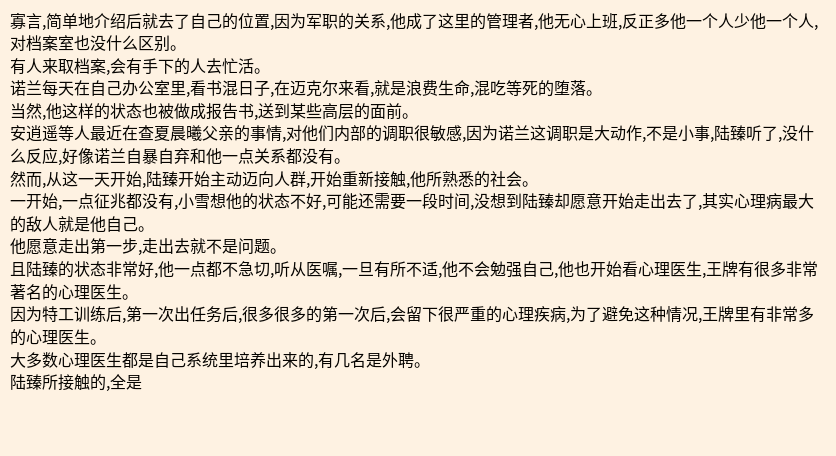寡言,简单地介绍后就去了自己的位置,因为军职的关系,他成了这里的管理者,他无心上班,反正多他一个人少他一个人,对档案室也没什么区别。
有人来取档案,会有手下的人去忙活。
诺兰每天在自己办公室里,看书混日子,在迈克尔来看,就是浪费生命,混吃等死的堕落。
当然,他这样的状态也被做成报告书,送到某些高层的面前。
安逍遥等人最近在查夏晨曦父亲的事情,对他们内部的调职很敏感,因为诺兰这调职是大动作,不是小事,陆臻听了,没什么反应,好像诺兰自暴自弃和他一点关系都没有。
然而,从这一天开始,陆臻开始主动迈向人群,开始重新接触,他所熟悉的社会。
一开始,一点征兆都没有,小雪想他的状态不好,可能还需要一段时间,没想到陆臻却愿意开始走出去了,其实心理病最大的敌人就是他自己。
他愿意走出第一步,走出去就不是问题。
且陆臻的状态非常好,他一点都不急切,听从医嘱,一旦有所不适,他不会勉强自己,他也开始看心理医生,王牌有很多非常著名的心理医生。
因为特工训练后,第一次出任务后,很多很多的第一次后,会留下很严重的心理疾病,为了避免这种情况,王牌里有非常多的心理医生。
大多数心理医生都是自己系统里培养出来的,有几名是外聘。
陆臻所接触的,全是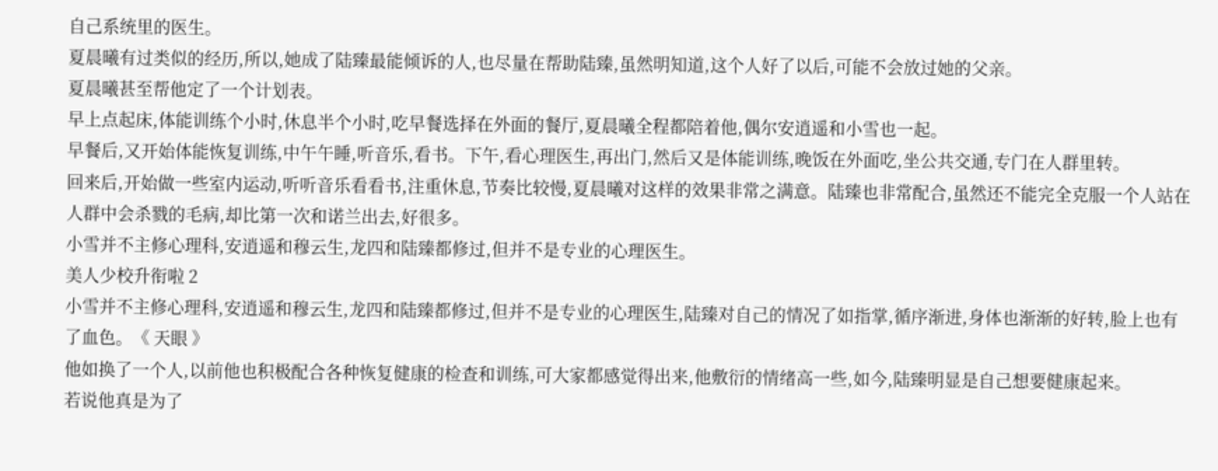自己系统里的医生。
夏晨曦有过类似的经历,所以,她成了陆臻最能倾诉的人,也尽量在帮助陆臻,虽然明知道,这个人好了以后,可能不会放过她的父亲。
夏晨曦甚至帮他定了一个计划表。
早上点起床,体能训练个小时,休息半个小时,吃早餐选择在外面的餐厅,夏晨曦全程都陪着他,偶尔安逍遥和小雪也一起。
早餐后,又开始体能恢复训练,中午午睡,听音乐,看书。下午,看心理医生,再出门,然后又是体能训练,晚饭在外面吃,坐公共交通,专门在人群里转。
回来后,开始做一些室内运动,听听音乐看看书,注重休息,节奏比较慢,夏晨曦对这样的效果非常之满意。陆臻也非常配合,虽然还不能完全克服一个人站在人群中会杀戮的毛病,却比第一次和诺兰出去,好很多。
小雪并不主修心理科,安逍遥和穆云生,龙四和陆臻都修过,但并不是专业的心理医生。
美人少校升衔啦 2
小雪并不主修心理科,安逍遥和穆云生,龙四和陆臻都修过,但并不是专业的心理医生,陆臻对自己的情况了如指掌,循序渐进,身体也渐渐的好转,脸上也有了血色。《 天眼 》
他如换了一个人,以前他也积极配合各种恢复健康的检查和训练,可大家都感觉得出来,他敷衍的情绪高一些,如今,陆臻明显是自己想要健康起来。
若说他真是为了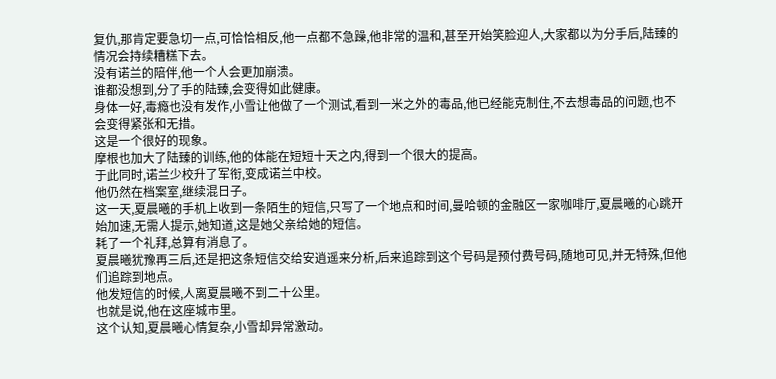复仇,那肯定要急切一点,可恰恰相反,他一点都不急躁,他非常的温和,甚至开始笑脸迎人,大家都以为分手后,陆臻的情况会持续糟糕下去。
没有诺兰的陪伴,他一个人会更加崩溃。
谁都没想到,分了手的陆臻,会变得如此健康。
身体一好,毒瘾也没有发作,小雪让他做了一个测试,看到一米之外的毒品,他已经能克制住,不去想毒品的问题,也不会变得紧张和无措。
这是一个很好的现象。
摩根也加大了陆臻的训练,他的体能在短短十天之内,得到一个很大的提高。
于此同时,诺兰少校升了军衔,变成诺兰中校。
他仍然在档案室,继续混日子。
这一天,夏晨曦的手机上收到一条陌生的短信,只写了一个地点和时间,曼哈顿的金融区一家咖啡厅,夏晨曦的心跳开始加速,无需人提示,她知道,这是她父亲给她的短信。
耗了一个礼拜,总算有消息了。
夏晨曦犹豫再三后,还是把这条短信交给安逍遥来分析,后来追踪到这个号码是预付费号码,随地可见,并无特殊,但他们追踪到地点。
他发短信的时候,人离夏晨曦不到二十公里。
也就是说,他在这座城市里。
这个认知,夏晨曦心情复杂,小雪却异常激动。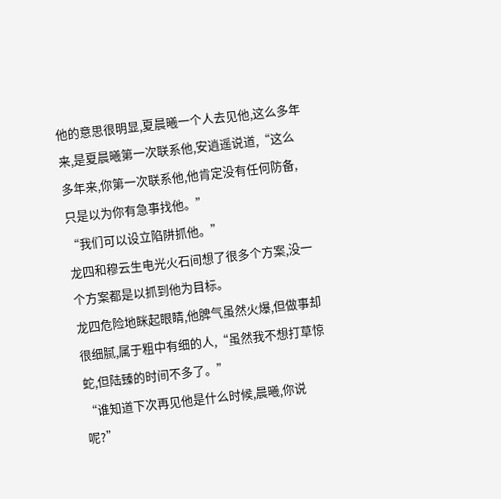他的意思很明显,夏晨曦一个人去见他,这么多年来,是夏晨曦第一次联系他,安逍遥说道,“这么多年来,你第一次联系他,他肯定没有任何防备,只是以为你有急事找他。”
“我们可以设立陷阱抓他。”
龙四和穆云生电光火石间想了很多个方案,没一个方案都是以抓到他为目标。
龙四危险地眯起眼睛,他脾气虽然火爆,但做事却很细腻,属于粗中有细的人,“虽然我不想打草惊蛇,但陆臻的时间不多了。”
“谁知道下次再见他是什么时候,晨曦,你说呢?”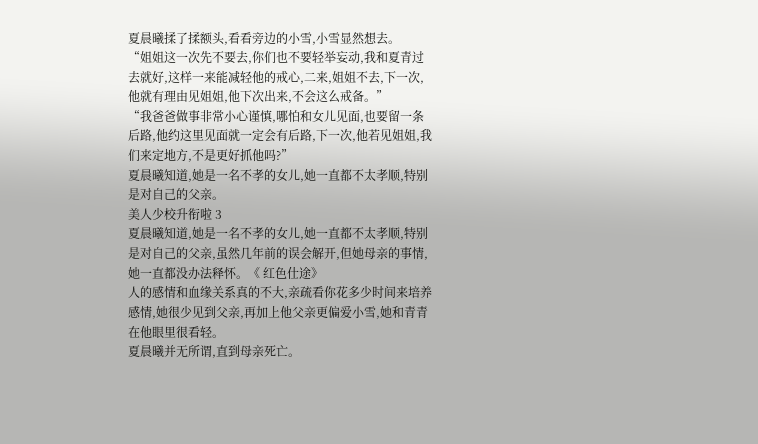夏晨曦揉了揉额头,看看旁边的小雪,小雪显然想去。
“姐姐这一次先不要去,你们也不要轻举妄动,我和夏青过去就好,这样一来能减轻他的戒心,二来,姐姐不去,下一次,他就有理由见姐姐,他下次出来,不会这么戒备。”
“我爸爸做事非常小心谨慎,哪怕和女儿见面,也要留一条后路,他约这里见面就一定会有后路,下一次,他若见姐姐,我们来定地方,不是更好抓他吗?”
夏晨曦知道,她是一名不孝的女儿,她一直都不太孝顺,特别是对自己的父亲。
美人少校升衔啦 3
夏晨曦知道,她是一名不孝的女儿,她一直都不太孝顺,特别是对自己的父亲,虽然几年前的误会解开,但她母亲的事情,她一直都没办法释怀。《 红色仕途》
人的感情和血缘关系真的不大,亲疏看你花多少时间来培养感情,她很少见到父亲,再加上他父亲更偏爱小雪,她和青青在他眼里很看轻。
夏晨曦并无所谓,直到母亲死亡。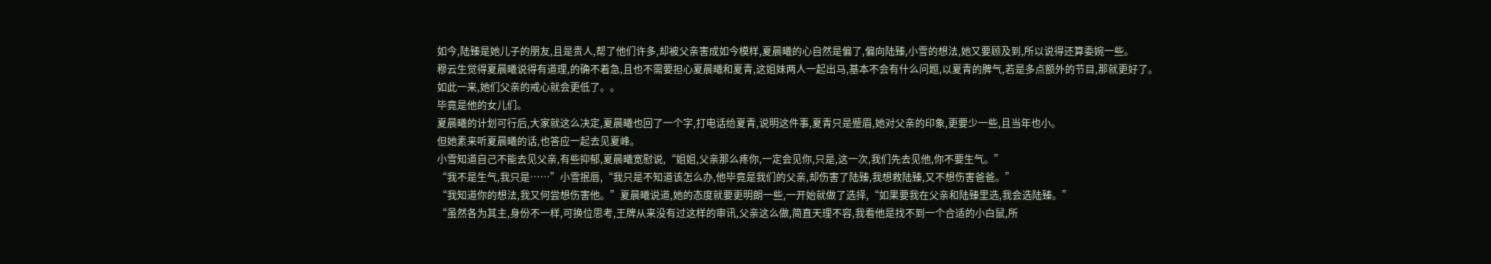如今,陆臻是她儿子的朋友,且是贵人,帮了他们许多,却被父亲害成如今模样,夏晨曦的心自然是偏了,偏向陆臻,小雪的想法,她又要顾及到,所以说得还算委婉一些。
穆云生觉得夏晨曦说得有道理,的确不着急,且也不需要担心夏晨曦和夏青,这姐妹两人一起出马,基本不会有什么问题,以夏青的脾气,若是多点额外的节目,那就更好了。
如此一来,她们父亲的戒心就会更低了。。
毕竟是他的女儿们。
夏晨曦的计划可行后,大家就这么决定,夏晨曦也回了一个字,打电话给夏青,说明这件事,夏青只是蹙眉,她对父亲的印象,更要少一些,且当年也小。
但她素来听夏晨曦的话,也答应一起去见夏峰。
小雪知道自己不能去见父亲,有些抑郁,夏晨曦宽慰说,“姐姐,父亲那么疼你,一定会见你,只是,这一次,我们先去见他,你不要生气。”
“我不是生气,我只是……”小雪抿唇,“我只是不知道该怎么办,他毕竟是我们的父亲,却伤害了陆臻,我想救陆臻,又不想伤害爸爸。”
“我知道你的想法,我又何尝想伤害他。”夏晨曦说道,她的态度就要更明朗一些,一开始就做了选择,“如果要我在父亲和陆臻里选,我会选陆臻。”
“虽然各为其主,身份不一样,可换位思考,王牌从来没有过这样的审讯,父亲这么做,简直天理不容,我看他是找不到一个合适的小白鼠,所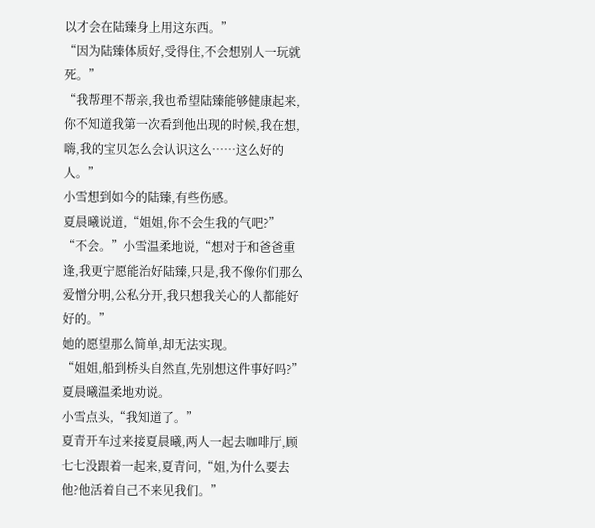以才会在陆臻身上用这东西。”
“因为陆臻体质好,受得住,不会想别人一玩就死。”
“我帮理不帮亲,我也希望陆臻能够健康起来,你不知道我第一次看到他出现的时候,我在想,嗨,我的宝贝怎么会认识这么……这么好的人。”
小雪想到如今的陆臻,有些伤感。
夏晨曦说道,“姐姐,你不会生我的气吧?”
“不会。”小雪温柔地说,“想对于和爸爸重逢,我更宁愿能治好陆臻,只是,我不像你们那么爱憎分明,公私分开,我只想我关心的人都能好好的。”
她的愿望那么简单,却无法实现。
“姐姐,船到桥头自然直,先别想这件事好吗?”夏晨曦温柔地劝说。
小雪点头,“我知道了。”
夏青开车过来接夏晨曦,两人一起去咖啡厅,顾七七没跟着一起来,夏青问,“姐,为什么要去他?他活着自己不来见我们。”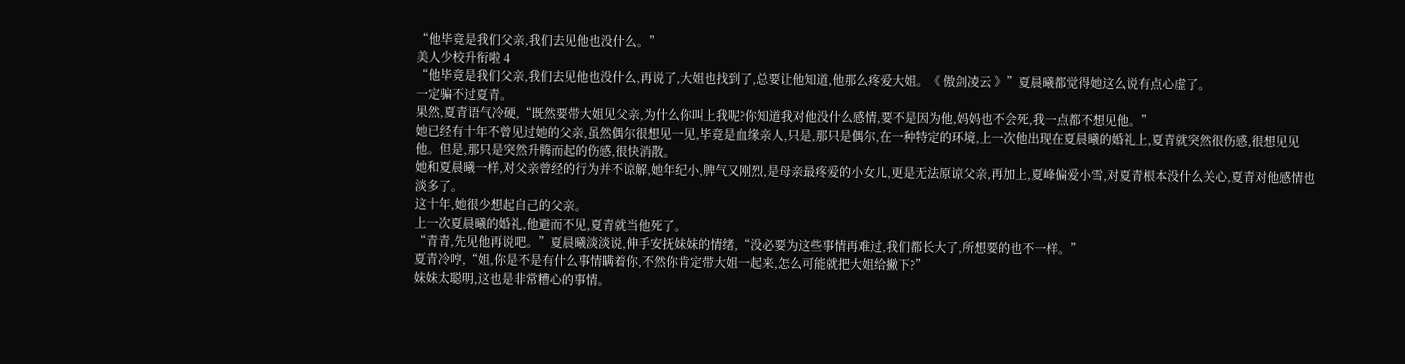“他毕竟是我们父亲,我们去见他也没什么。”
美人少校升衔啦 4
“他毕竟是我们父亲,我们去见他也没什么,再说了,大姐也找到了,总要让他知道,他那么疼爱大姐。《 傲剑凌云 》”夏晨曦都觉得她这么说有点心虚了。
一定骗不过夏青。
果然,夏青语气冷硬,“既然要带大姐见父亲,为什么你叫上我呢?你知道我对他没什么感情,要不是因为他,妈妈也不会死,我一点都不想见他。”
她已经有十年不曾见过她的父亲,虽然偶尔很想见一见,毕竟是血缘亲人,只是,那只是偶尔,在一种特定的环境,上一次他出现在夏晨曦的婚礼上,夏青就突然很伤感,很想见见他。但是,那只是突然升腾而起的伤感,很快消散。
她和夏晨曦一样,对父亲曾经的行为并不谅解,她年纪小,脾气又刚烈,是母亲最疼爱的小女儿,更是无法原谅父亲,再加上,夏峰偏爱小雪,对夏青根本没什么关心,夏青对他感情也淡多了。
这十年,她很少想起自己的父亲。
上一次夏晨曦的婚礼,他避而不见,夏青就当他死了。
“青青,先见他再说吧。”夏晨曦淡淡说,伸手安抚妹妹的情绪,“没必要为这些事情再难过,我们都长大了,所想要的也不一样。”
夏青冷哼,“姐,你是不是有什么事情瞒着你,不然你肯定带大姐一起来,怎么可能就把大姐给撇下?”
妹妹太聪明,这也是非常糟心的事情。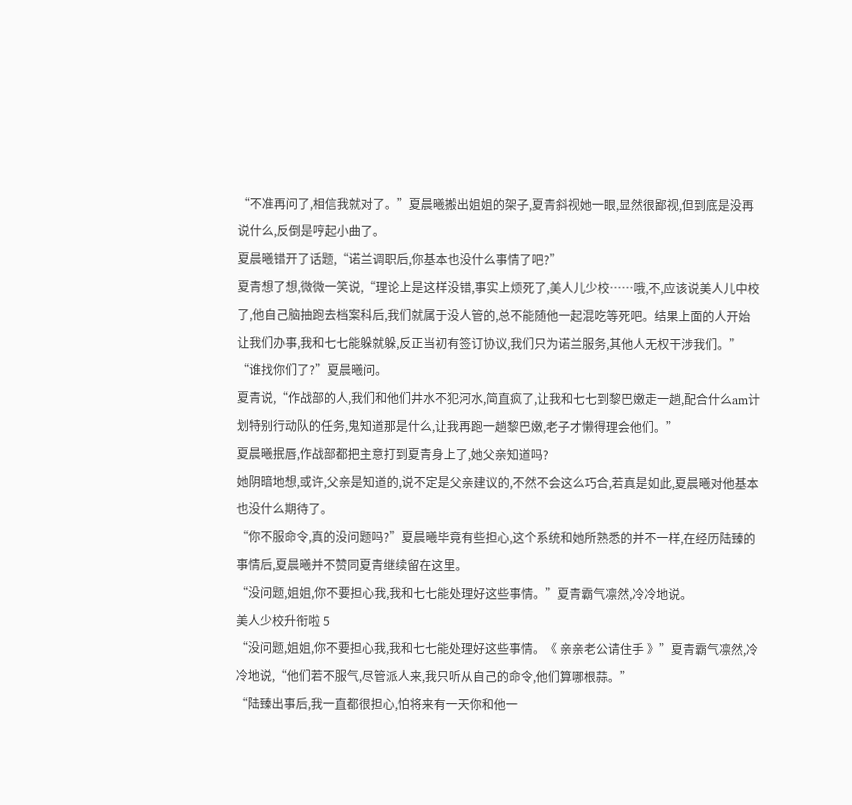“不准再问了,相信我就对了。”夏晨曦搬出姐姐的架子,夏青斜视她一眼,显然很鄙视,但到底是没再说什么,反倒是哼起小曲了。
夏晨曦错开了话题,“诺兰调职后,你基本也没什么事情了吧?”
夏青想了想,微微一笑说,“理论上是这样没错,事实上烦死了,美人儿少校……哦,不,应该说美人儿中校了,他自己脑抽跑去档案科后,我们就属于没人管的,总不能随他一起混吃等死吧。结果上面的人开始让我们办事,我和七七能躲就躲,反正当初有签订协议,我们只为诺兰服务,其他人无权干涉我们。”
“谁找你们了?”夏晨曦问。
夏青说,“作战部的人,我们和他们井水不犯河水,简直疯了,让我和七七到黎巴嫩走一趟,配合什么am计划特别行动队的任务,鬼知道那是什么,让我再跑一趟黎巴嫩,老子才懒得理会他们。”
夏晨曦抿唇,作战部都把主意打到夏青身上了,她父亲知道吗?
她阴暗地想,或许,父亲是知道的,说不定是父亲建议的,不然不会这么巧合,若真是如此,夏晨曦对他基本也没什么期待了。
“你不服命令,真的没问题吗?”夏晨曦毕竟有些担心,这个系统和她所熟悉的并不一样,在经历陆臻的事情后,夏晨曦并不赞同夏青继续留在这里。
“没问题,姐姐,你不要担心我,我和七七能处理好这些事情。”夏青霸气凛然,冷冷地说。
美人少校升衔啦 5
“没问题,姐姐,你不要担心我,我和七七能处理好这些事情。《 亲亲老公请住手 》”夏青霸气凛然,冷冷地说,“他们若不服气,尽管派人来,我只听从自己的命令,他们算哪根蒜。”
“陆臻出事后,我一直都很担心,怕将来有一天你和他一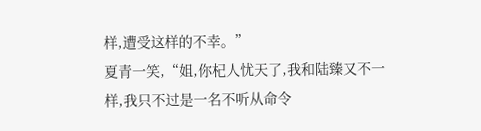样,遭受这样的不幸。”
夏青一笑,“姐,你杞人忧天了,我和陆臻又不一样,我只不过是一名不听从命令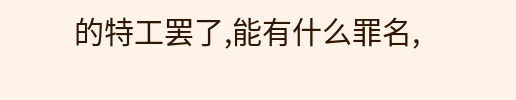的特工罢了,能有什么罪名,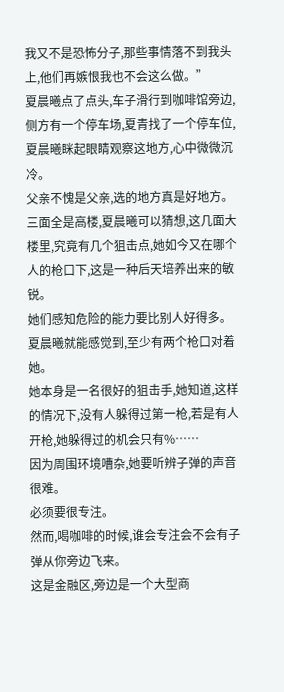我又不是恐怖分子,那些事情落不到我头上,他们再嫉恨我也不会这么做。”
夏晨曦点了点头,车子滑行到咖啡馆旁边,侧方有一个停车场,夏青找了一个停车位,夏晨曦眯起眼睛观察这地方,心中微微沉冷。
父亲不愧是父亲,选的地方真是好地方。
三面全是高楼,夏晨曦可以猜想,这几面大楼里,究竟有几个狙击点,她如今又在哪个人的枪口下,这是一种后天培养出来的敏锐。
她们感知危险的能力要比别人好得多。
夏晨曦就能感觉到,至少有两个枪口对着她。
她本身是一名很好的狙击手,她知道,这样的情况下,没有人躲得过第一枪,若是有人开枪,她躲得过的机会只有%……
因为周围环境嘈杂,她要听辨子弹的声音很难。
必须要很专注。
然而,喝咖啡的时候,谁会专注会不会有子弹从你旁边飞来。
这是金融区,旁边是一个大型商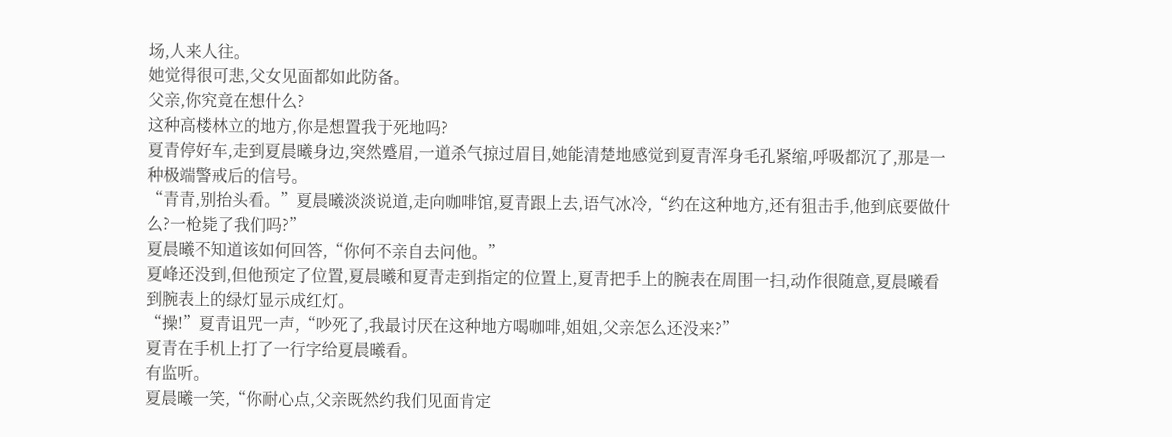场,人来人往。
她觉得很可悲,父女见面都如此防备。
父亲,你究竟在想什么?
这种高楼林立的地方,你是想置我于死地吗?
夏青停好车,走到夏晨曦身边,突然蹙眉,一道杀气掠过眉目,她能清楚地感觉到夏青浑身毛孔紧缩,呼吸都沉了,那是一种极端警戒后的信号。
“青青,别抬头看。”夏晨曦淡淡说道,走向咖啡馆,夏青跟上去,语气冰冷,“约在这种地方,还有狙击手,他到底要做什么?一枪毙了我们吗?”
夏晨曦不知道该如何回答,“你何不亲自去问他。”
夏峰还没到,但他预定了位置,夏晨曦和夏青走到指定的位置上,夏青把手上的腕表在周围一扫,动作很随意,夏晨曦看到腕表上的绿灯显示成红灯。
“操!”夏青诅咒一声,“吵死了,我最讨厌在这种地方喝咖啡,姐姐,父亲怎么还没来?”
夏青在手机上打了一行字给夏晨曦看。
有监听。
夏晨曦一笑,“你耐心点,父亲既然约我们见面肯定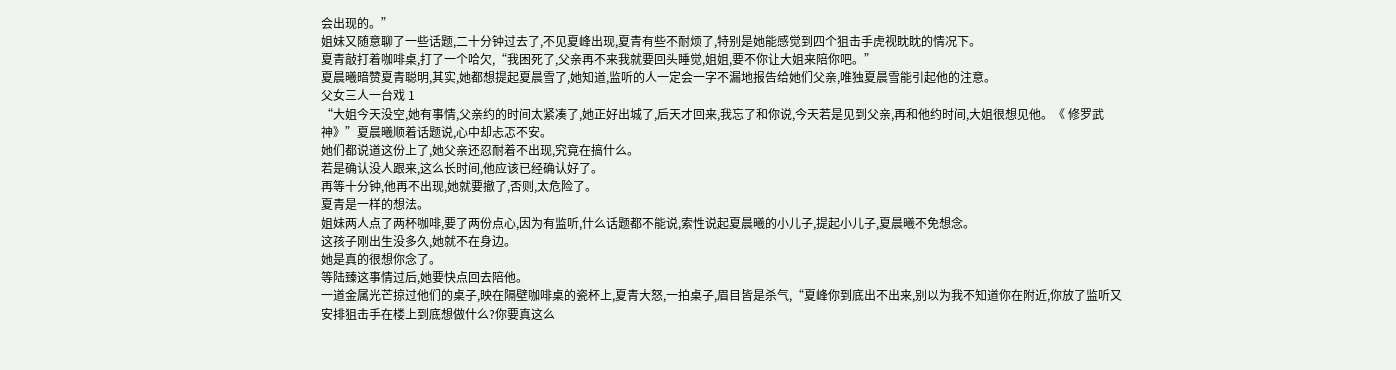会出现的。”
姐妹又随意聊了一些话题,二十分钟过去了,不见夏峰出现,夏青有些不耐烦了,特别是她能感觉到四个狙击手虎视眈眈的情况下。
夏青敲打着咖啡桌,打了一个哈欠,“我困死了,父亲再不来我就要回头睡觉,姐姐,要不你让大姐来陪你吧。”
夏晨曦暗赞夏青聪明,其实,她都想提起夏晨雪了,她知道,监听的人一定会一字不漏地报告给她们父亲,唯独夏晨雪能引起他的注意。
父女三人一台戏 1
“大姐今天没空,她有事情,父亲约的时间太紧凑了,她正好出城了,后天才回来,我忘了和你说,今天若是见到父亲,再和他约时间,大姐很想见他。《 修罗武神》”夏晨曦顺着话题说,心中却忐忑不安。
她们都说道这份上了,她父亲还忍耐着不出现,究竟在搞什么。
若是确认没人跟来,这么长时间,他应该已经确认好了。
再等十分钟,他再不出现,她就要撤了,否则,太危险了。
夏青是一样的想法。
姐妹两人点了两杯咖啡,要了两份点心,因为有监听,什么话题都不能说,索性说起夏晨曦的小儿子,提起小儿子,夏晨曦不免想念。
这孩子刚出生没多久,她就不在身边。
她是真的很想你念了。
等陆臻这事情过后,她要快点回去陪他。
一道金属光芒掠过他们的桌子,映在隔壁咖啡桌的瓷杯上,夏青大怒,一拍桌子,眉目皆是杀气,“夏峰你到底出不出来,别以为我不知道你在附近,你放了监听又安排狙击手在楼上到底想做什么?你要真这么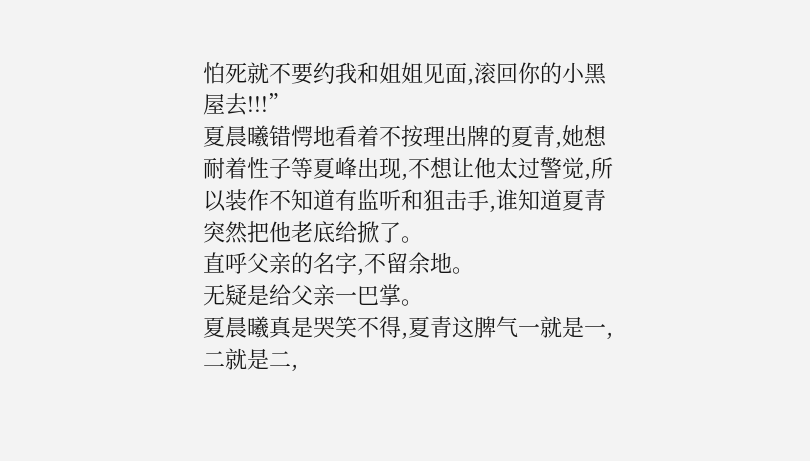怕死就不要约我和姐姐见面,滚回你的小黑屋去!!!”
夏晨曦错愕地看着不按理出牌的夏青,她想耐着性子等夏峰出现,不想让他太过警觉,所以装作不知道有监听和狙击手,谁知道夏青突然把他老底给掀了。
直呼父亲的名字,不留余地。
无疑是给父亲一巴掌。
夏晨曦真是哭笑不得,夏青这脾气一就是一,二就是二,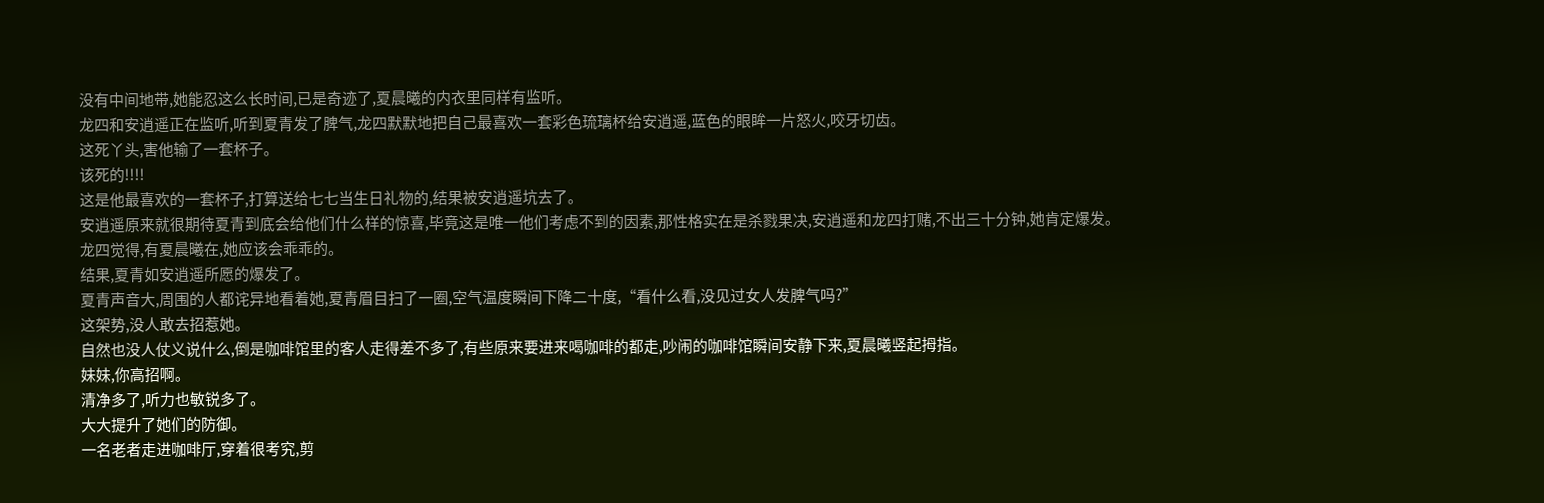没有中间地带,她能忍这么长时间,已是奇迹了,夏晨曦的内衣里同样有监听。
龙四和安逍遥正在监听,听到夏青发了脾气,龙四默默地把自己最喜欢一套彩色琉璃杯给安逍遥,蓝色的眼眸一片怒火,咬牙切齿。
这死丫头,害他输了一套杯子。
该死的!!!!
这是他最喜欢的一套杯子,打算送给七七当生日礼物的,结果被安逍遥坑去了。
安逍遥原来就很期待夏青到底会给他们什么样的惊喜,毕竟这是唯一他们考虑不到的因素,那性格实在是杀戮果决,安逍遥和龙四打赌,不出三十分钟,她肯定爆发。
龙四觉得,有夏晨曦在,她应该会乖乖的。
结果,夏青如安逍遥所愿的爆发了。
夏青声音大,周围的人都诧异地看着她,夏青眉目扫了一圈,空气温度瞬间下降二十度,“看什么看,没见过女人发脾气吗?”
这架势,没人敢去招惹她。
自然也没人仗义说什么,倒是咖啡馆里的客人走得差不多了,有些原来要进来喝咖啡的都走,吵闹的咖啡馆瞬间安静下来,夏晨曦竖起拇指。
妹妹,你高招啊。
清净多了,听力也敏锐多了。
大大提升了她们的防御。
一名老者走进咖啡厅,穿着很考究,剪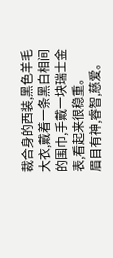裁合身的西装,黑色羊毛大衣,戴着一条黑白相间的围巾,手戴一块瑞士金表,看起来很稳重。
眉目有神,睿智,慈爱。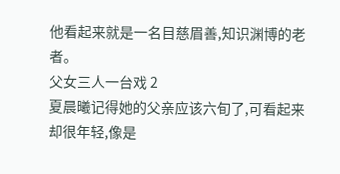他看起来就是一名目慈眉善,知识渊博的老者。
父女三人一台戏 2
夏晨曦记得她的父亲应该六旬了,可看起来却很年轻,像是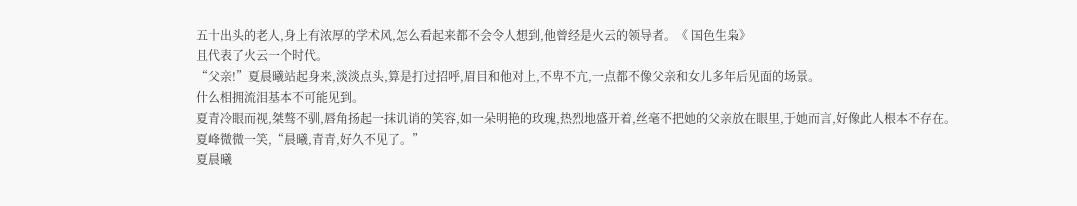五十出头的老人,身上有浓厚的学术风,怎么看起来都不会令人想到,他曾经是火云的领导者。《 国色生枭》
且代表了火云一个时代。
“父亲!”夏晨曦站起身来,淡淡点头,算是打过招呼,眉目和他对上,不卑不亢,一点都不像父亲和女儿多年后见面的场景。
什么相拥流泪基本不可能见到。
夏青冷眼而视,桀骜不驯,唇角扬起一抹讥诮的笑容,如一朵明艳的玫瑰,热烈地盛开着,丝毫不把她的父亲放在眼里,于她而言,好像此人根本不存在。
夏峰微微一笑,“晨曦,青青,好久不见了。”
夏晨曦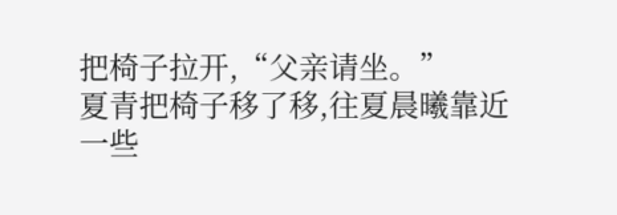把椅子拉开,“父亲请坐。”
夏青把椅子移了移,往夏晨曦靠近一些